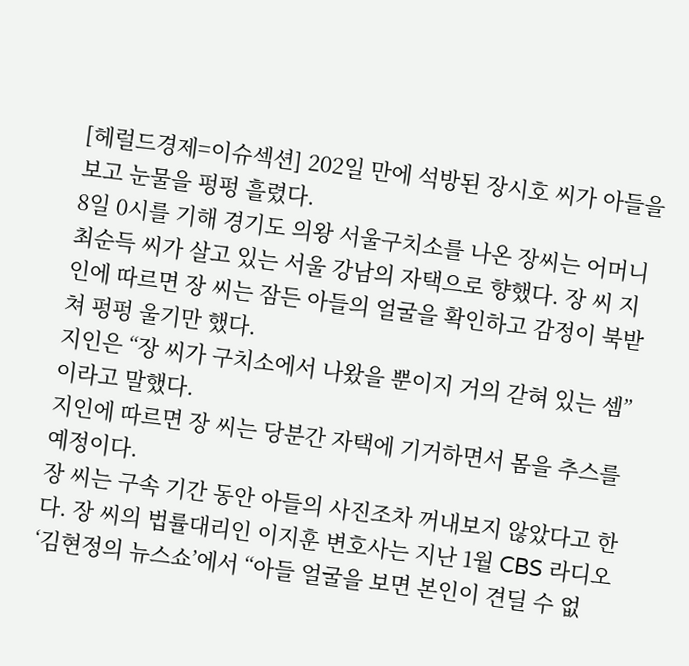[헤럴드경제=이슈섹션] 202일 만에 석방된 장시호 씨가 아들을 보고 눈물을 펑펑 흘렸다.
8일 0시를 기해 경기도 의왕 서울구치소를 나온 장씨는 어머니 최순득 씨가 살고 있는 서울 강남의 자택으로 향했다. 장 씨 지인에 따르면 장 씨는 잠든 아들의 얼굴을 확인하고 감정이 북받쳐 펑펑 울기만 했다.
지인은 “장 씨가 구치소에서 나왔을 뿐이지 거의 갇혀 있는 셈”이라고 말했다.
지인에 따르면 장 씨는 당분간 자택에 기거하면서 몸을 추스를 예정이다.
장 씨는 구속 기간 동안 아들의 사진조차 꺼내보지 않았다고 한다. 장 씨의 법률대리인 이지훈 변호사는 지난 1월 CBS 라디오 ‘김현정의 뉴스쇼’에서 “아들 얼굴을 보면 본인이 견딜 수 없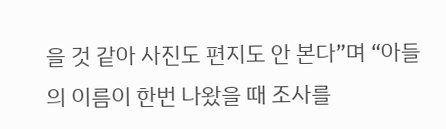을 것 같아 사진도 편지도 안 본다”며 “아들의 이름이 한번 나왔을 때 조사를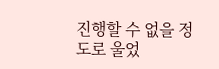진행할 수 없을 정도로 울었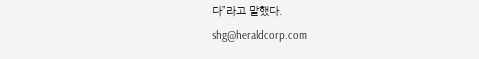다”라고 말했다.
shg@heraldcorp.com